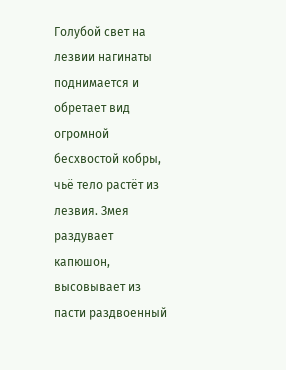Голубой свет на лезвии нагинаты поднимается и обретает вид огромной бесхвостой кобры, чьё тело растёт из лезвия. Змея раздувает капюшон, высовывает из пасти раздвоенный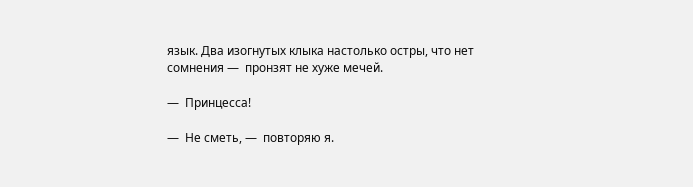язык. Два изогнутых клыка настолько остры, что нет сомнения —  пронзят не хуже мечей.

—  Принцесса!

—  Не сметь, —  повторяю я.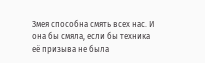Змея способна смять всех нас. И она бы смяла, если бы техника её призыва не была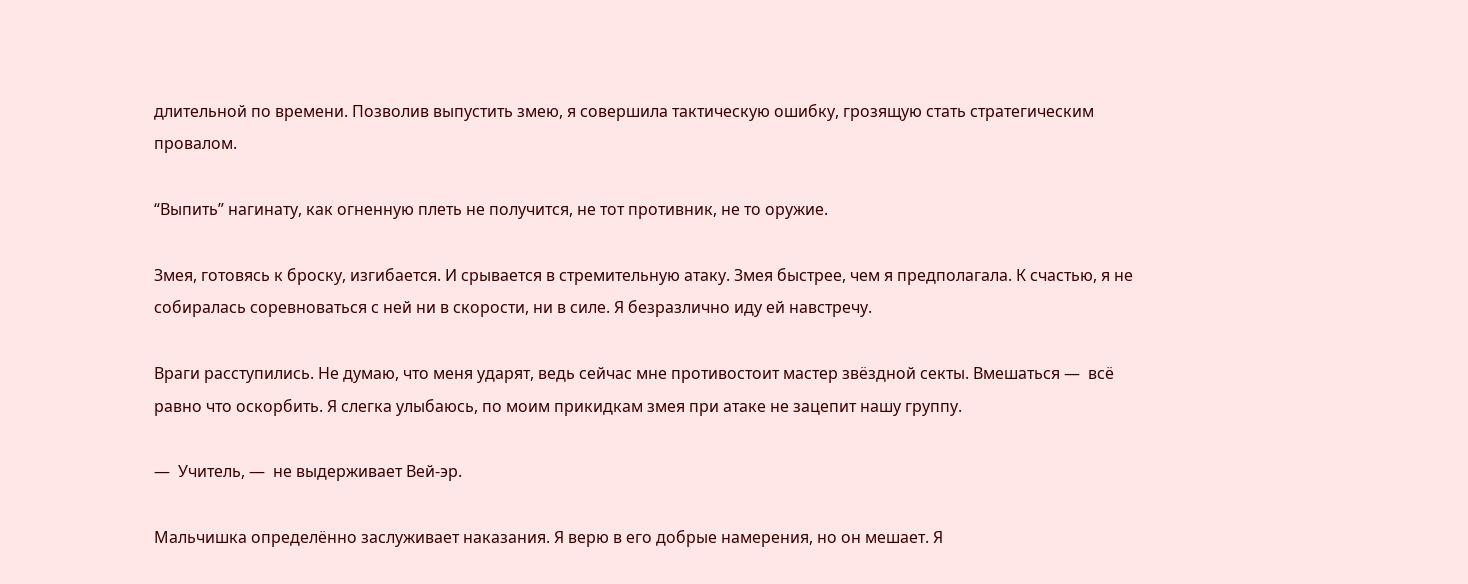длительной по времени. Позволив выпустить змею, я совершила тактическую ошибку, грозящую стать стратегическим провалом.

“Выпить” нагинату, как огненную плеть не получится, не тот противник, не то оружие.

Змея, готовясь к броску, изгибается. И срывается в стремительную атаку. Змея быстрее, чем я предполагала. К счастью, я не собиралась соревноваться с ней ни в скорости, ни в силе. Я безразлично иду ей навстречу.

Враги расступились. Не думаю, что меня ударят, ведь сейчас мне противостоит мастер звёздной секты. Вмешаться —  всё равно что оскорбить. Я слегка улыбаюсь, по моим прикидкам змея при атаке не зацепит нашу группу.

—  Учитель, —  не выдерживает Вей-эр.

Мальчишка определённо заслуживает наказания. Я верю в его добрые намерения, но он мешает. Я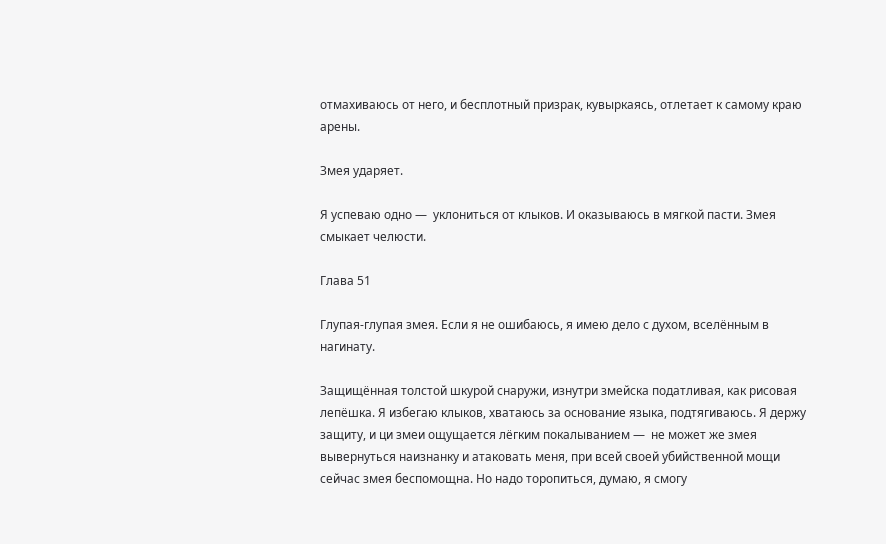отмахиваюсь от него, и бесплотный призрак, кувыркаясь, отлетает к самому краю арены.

Змея ударяет.

Я успеваю одно —  уклониться от клыков. И оказываюсь в мягкой пасти. Змея смыкает челюсти.

Глава 51

Глупая-глупая змея. Если я не ошибаюсь, я имею дело с духом, вселённым в нагинату.

Защищённая толстой шкурой снаружи, изнутри змейска податливая, как рисовая лепёшка. Я избегаю клыков, хватаюсь за основание языка, подтягиваюсь. Я держу защиту, и ци змеи ощущается лёгким покалыванием —  не может же змея вывернуться наизнанку и атаковать меня, при всей своей убийственной мощи сейчас змея беспомощна. Но надо торопиться, думаю, я смогу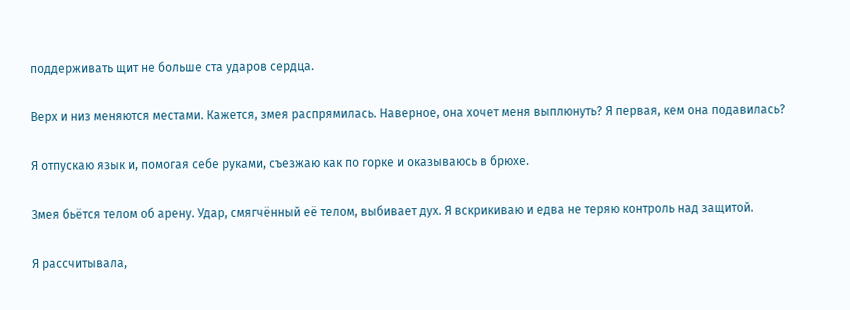поддерживать щит не больше ста ударов сердца.

Верх и низ меняются местами. Кажется, змея распрямилась. Наверное, она хочет меня выплюнуть? Я первая, кем она подавилась?

Я отпускаю язык и, помогая себе руками, съезжаю как по горке и оказываюсь в брюхе.

Змея бьётся телом об арену. Удар, смягчённый её телом, выбивает дух. Я вскрикиваю и едва не теряю контроль над защитой.

Я рассчитывала,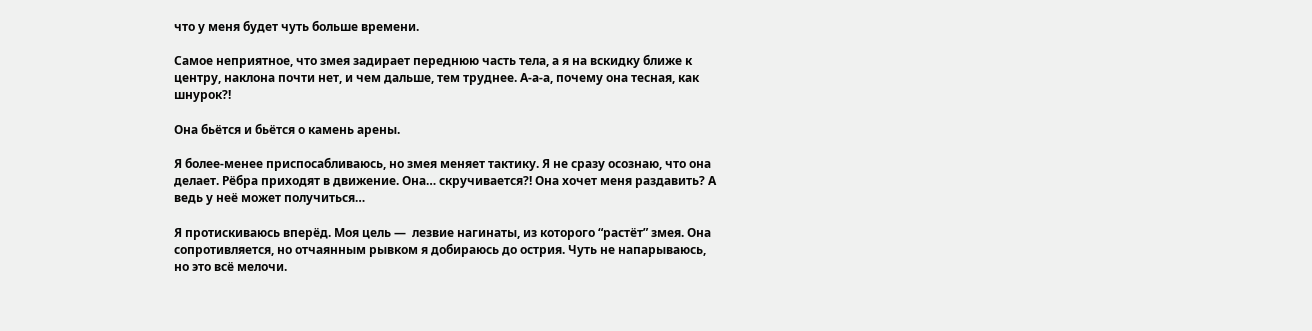что у меня будет чуть больше времени.

Самое неприятное, что змея задирает переднюю часть тела, а я на вскидку ближе к центру, наклона почти нет, и чем дальше, тем труднее. А-а-а, почему она тесная, как шнурок?!

Она бьётся и бьётся о камень арены.

Я более-менее приспосабливаюсь, но змея меняет тактику. Я не сразу осознаю, что она делает. Рёбра приходят в движение. Она… скручивается?! Она хочет меня раздавить? А ведь у неё может получиться…

Я протискиваюсь вперёд. Моя цель —  лезвие нагинаты, из которого “растёт” змея. Она сопротивляется, но отчаянным рывком я добираюсь до острия. Чуть не напарываюсь, но это всё мелочи.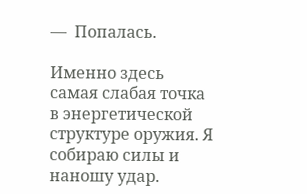—  Попалась.

Именно здесь самая слабая точка в энергетической структуре оружия. Я собираю силы и наношу удар.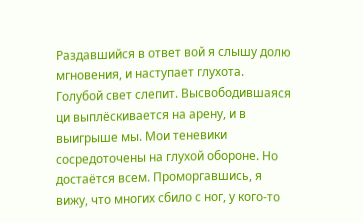Раздавшийся в ответ вой я слышу долю мгновения, и наступает глухота. Голубой свет слепит. Высвободившаяся ци выплёскивается на арену, и в выигрыше мы. Мои теневики сосредоточены на глухой обороне. Но достаётся всем. Проморгавшись, я вижу, что многих сбило с ног, у кого-то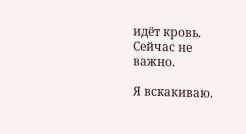идёт кровь. Сейчас не важно.

Я вскакиваю.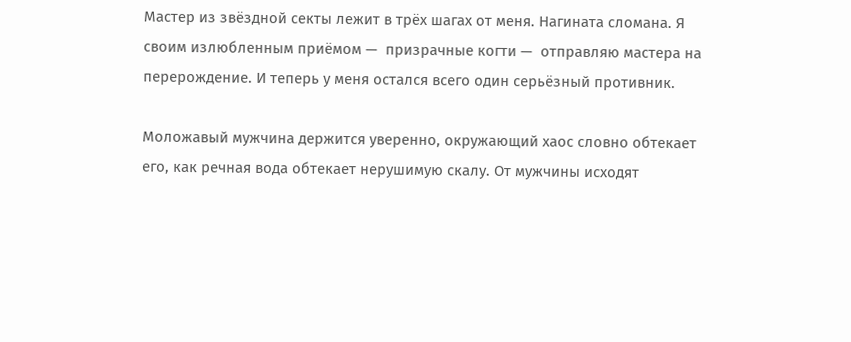Мастер из звёздной секты лежит в трёх шагах от меня. Нагината сломана. Я своим излюбленным приёмом —  призрачные когти —  отправляю мастера на перерождение. И теперь у меня остался всего один серьёзный противник.

Моложавый мужчина держится уверенно, окружающий хаос словно обтекает его, как речная вода обтекает нерушимую скалу. От мужчины исходят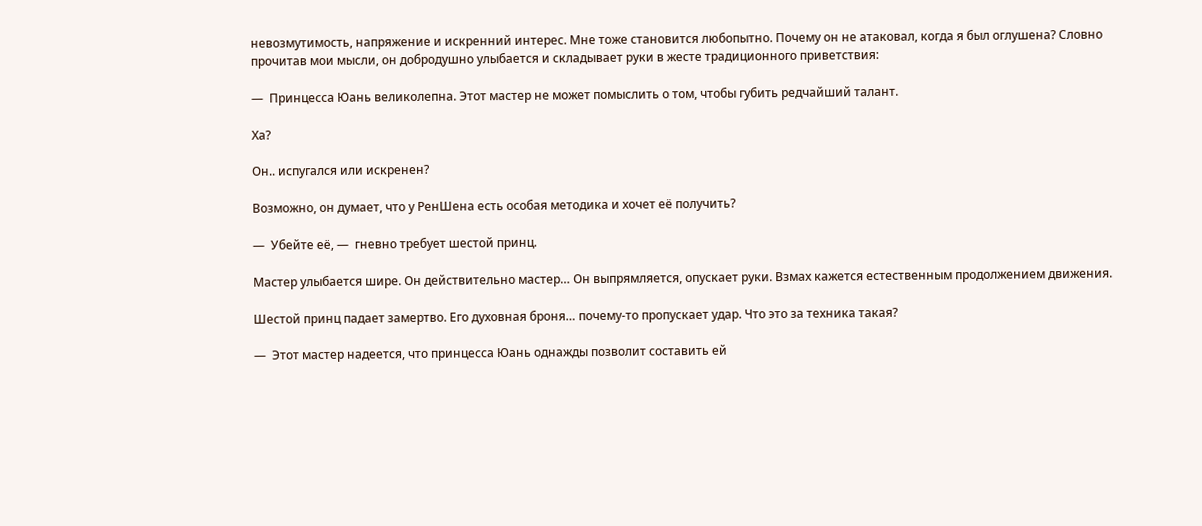невозмутимость, напряжение и искренний интерес. Мне тоже становится любопытно. Почему он не атаковал, когда я был оглушена? Словно прочитав мои мысли, он добродушно улыбается и складывает руки в жесте традиционного приветствия:

—  Принцесса Юань великолепна. Этот мастер не может помыслить о том, чтобы губить редчайший талант.

Ха?

Он.. испугался или искренен?

Возможно, он думает, что у РенШена есть особая методика и хочет её получить?

—  Убейте её, —  гневно требует шестой принц.

Мастер улыбается шире. Он действительно мастер… Он выпрямляется, опускает руки. Взмах кажется естественным продолжением движения.

Шестой принц падает замертво. Его духовная броня… почему-то пропускает удар. Что это за техника такая?

—  Этот мастер надеется, что принцесса Юань однажды позволит составить ей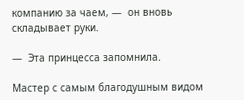компанию за чаем, —  он вновь складывает руки.

—  Эта принцесса запомнила.

Мастер с самым благодушным видом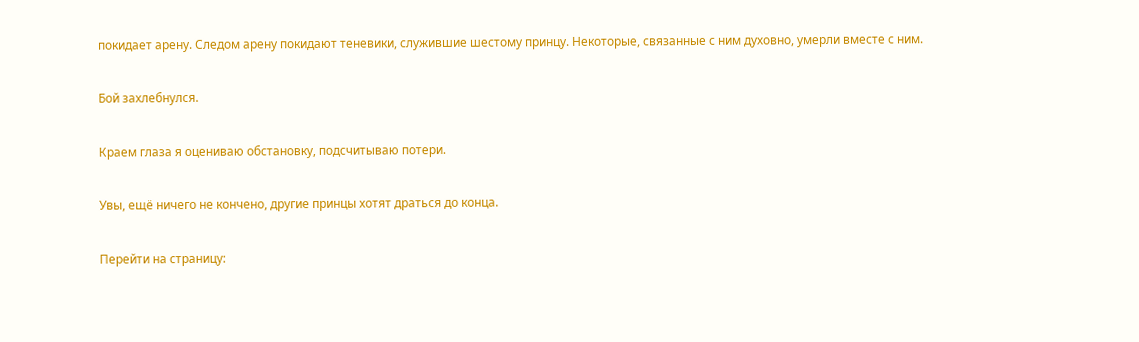покидает арену. Следом арену покидают теневики, служившие шестому принцу. Некоторые, связанные с ним духовно, умерли вместе с ним.

Бой захлебнулся.

Краем глаза я оцениваю обстановку, подсчитываю потери.

Увы, ещё ничего не кончено, другие принцы хотят драться до конца.

Перейти на страницу: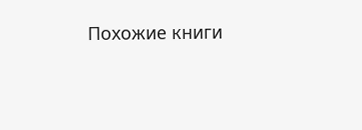Похожие книги